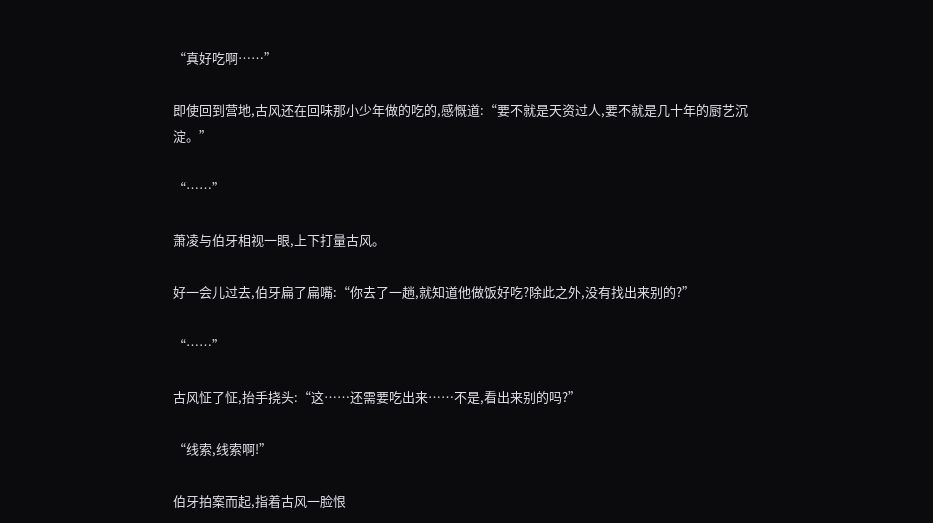“真好吃啊……”

即使回到营地,古风还在回味那小少年做的吃的,感慨道:“要不就是天资过人,要不就是几十年的厨艺沉淀。”

“……”

萧凌与伯牙相视一眼,上下打量古风。

好一会儿过去,伯牙扁了扁嘴:“你去了一趟,就知道他做饭好吃?除此之外,没有找出来别的?”

“……”

古风怔了怔,抬手挠头:“这……还需要吃出来……不是,看出来别的吗?”

“线索,线索啊!”

伯牙拍案而起,指着古风一脸恨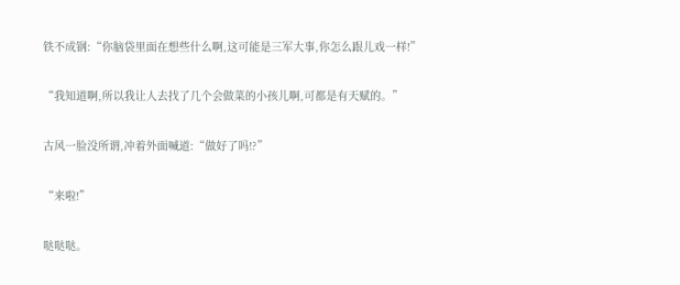铁不成钢:“你脑袋里面在想些什么啊,这可能是三军大事,你怎么跟儿戏一样!”

“我知道啊,所以我让人去找了几个会做菜的小孩儿啊,可都是有天赋的。”

古风一脸没所谓,冲着外面喊道:“做好了吗!?”

“来啦!”

哒哒哒。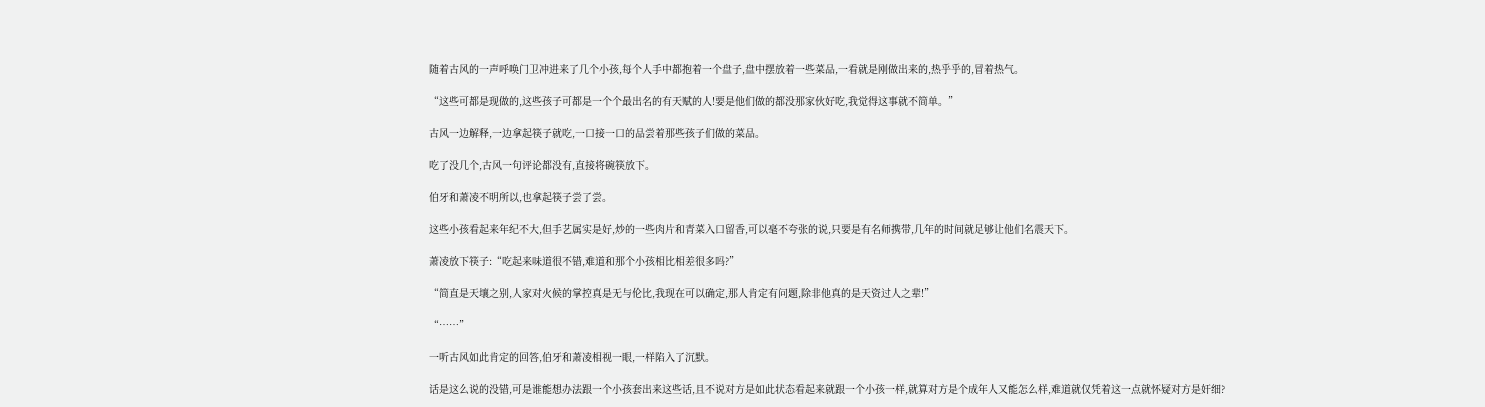随着古风的一声呼唤门卫冲进来了几个小孩,每个人手中都抱着一个盘子,盘中摆放着一些菜品,一看就是刚做出来的,热乎乎的,冒着热气。

“这些可都是现做的,这些孩子可都是一个个最出名的有天赋的人!要是他们做的都没那家伙好吃,我觉得这事就不简单。”

古风一边解释,一边拿起筷子就吃,一口接一口的品尝着那些孩子们做的菜品。

吃了没几个,古风一句评论都没有,直接将碗筷放下。

伯牙和萧凌不明所以,也拿起筷子尝了尝。

这些小孩看起来年纪不大,但手艺属实是好,炒的一些肉片和青菜入口留香,可以毫不夸张的说,只要是有名师携带,几年的时间就足够让他们名震天下。

萧凌放下筷子:“吃起来味道很不错,难道和那个小孩相比相差很多吗?”

“简直是天壤之别,人家对火候的掌控真是无与伦比,我现在可以确定,那人肯定有问题,除非他真的是天资过人之辈!”

“……”

一听古风如此肯定的回答,伯牙和萧凌相视一眼,一样陷入了沉默。

话是这么说的没错,可是谁能想办法跟一个小孩套出来这些话,且不说对方是如此状态看起来就跟一个小孩一样,就算对方是个成年人又能怎么样,难道就仅凭着这一点就怀疑对方是奸细?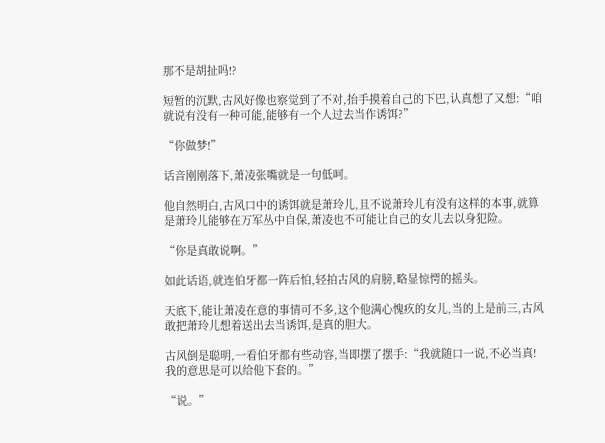那不是胡扯吗!?

短暂的沉默,古风好像也察觉到了不对,抬手摸着自己的下巴,认真想了又想:“咱就说有没有一种可能,能够有一个人过去当作诱饵?”

“你做梦!”

话音刚刚落下,萧凌张嘴就是一句低呵。

他自然明白,古风口中的诱饵就是萧玲儿,且不说萧玲儿有没有这样的本事,就算是萧玲儿能够在万军丛中自保,萧凌也不可能让自己的女儿去以身犯险。

“你是真敢说啊。”

如此话语,就连伯牙都一阵后怕,轻拍古风的肩膀,略显惊愕的摇头。

天底下,能让萧凌在意的事情可不多,这个他满心愧疚的女儿,当的上是前三,古风敢把萧玲儿想着送出去当诱饵,是真的胆大。

古风倒是聪明,一看伯牙都有些动容,当即摆了摆手:“我就随口一说,不必当真!我的意思是可以给他下套的。”

“说。”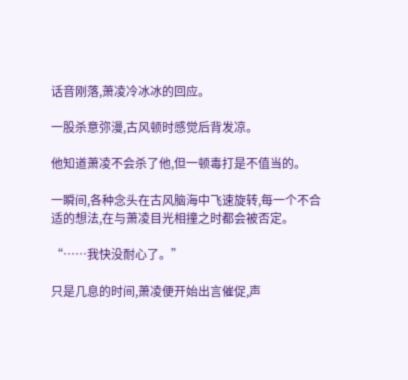话音刚落,萧凌冷冰冰的回应。

一股杀意弥漫,古风顿时感觉后背发凉。

他知道萧凌不会杀了他,但一顿毒打是不值当的。

一瞬间,各种念头在古风脑海中飞速旋转,每一个不合适的想法,在与萧凌目光相撞之时都会被否定。

“……我快没耐心了。”

只是几息的时间,萧凌便开始出言催促,声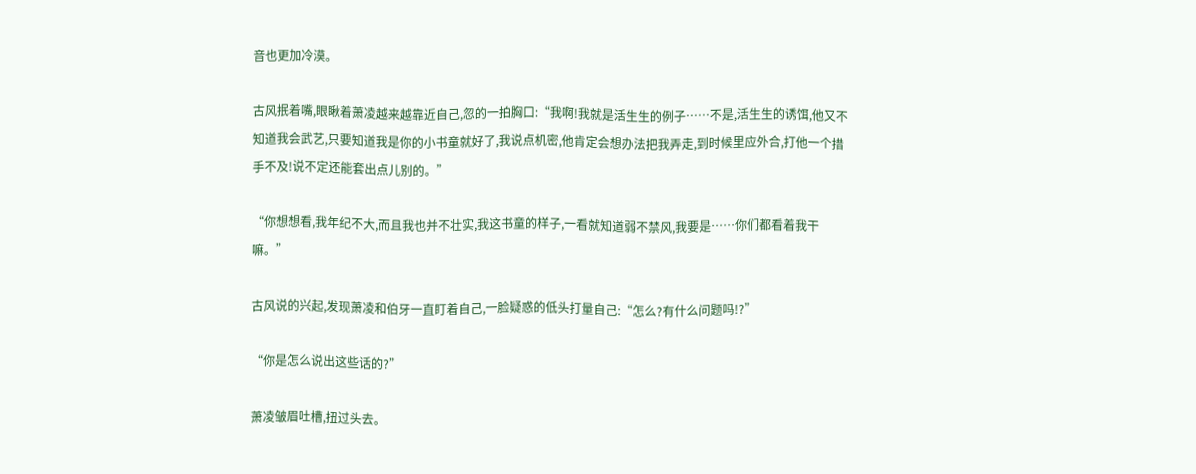音也更加冷漠。

古风抿着嘴,眼瞅着萧凌越来越靠近自己,忽的一拍胸口:“我啊!我就是活生生的例子……不是,活生生的诱饵,他又不知道我会武艺,只要知道我是你的小书童就好了,我说点机密,他肯定会想办法把我弄走,到时候里应外合,打他一个措手不及!说不定还能套出点儿别的。”

“你想想看,我年纪不大,而且我也并不壮实,我这书童的样子,一看就知道弱不禁风,我要是……你们都看着我干嘛。”

古风说的兴起,发现萧凌和伯牙一直盯着自己,一脸疑惑的低头打量自己:“怎么?有什么问题吗!?”

“你是怎么说出这些话的?”

萧凌皱眉吐槽,扭过头去。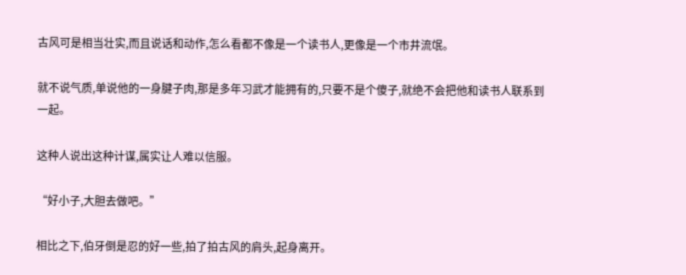古风可是相当壮实,而且说话和动作,怎么看都不像是一个读书人,更像是一个市井流氓。

就不说气质,单说他的一身腱子肉,那是多年习武才能拥有的,只要不是个傻子,就绝不会把他和读书人联系到一起。

这种人说出这种计谋,属实让人难以信服。

“好小子,大胆去做吧。”

相比之下,伯牙倒是忍的好一些,拍了拍古风的肩头,起身离开。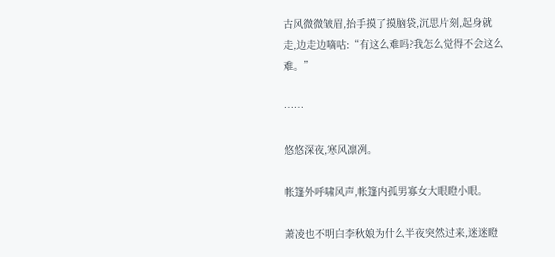古风微微皱眉,抬手摸了摸脑袋,沉思片刻,起身就走,边走边嘀咕:“有这么难吗?我怎么觉得不会这么难。”

……

悠悠深夜,寒风凛冽。

帐篷外呼啸风声,帐篷内孤男寡女大眼瞪小眼。

萧凌也不明白李秋娘为什么半夜突然过来,迷迷瞪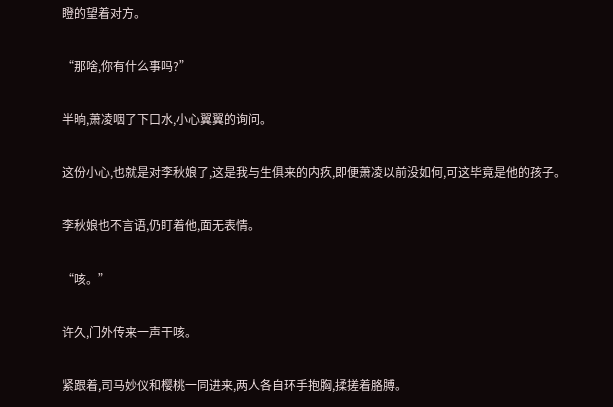瞪的望着对方。

“那啥,你有什么事吗?”

半晌,萧凌咽了下口水,小心翼翼的询问。

这份小心,也就是对李秋娘了,这是我与生俱来的内疚,即便萧凌以前没如何,可这毕竟是他的孩子。

李秋娘也不言语,仍盯着他,面无表情。

“咳。”

许久,门外传来一声干咳。

紧跟着,司马妙仪和樱桃一同进来,两人各自环手抱胸,揉搓着胳膊。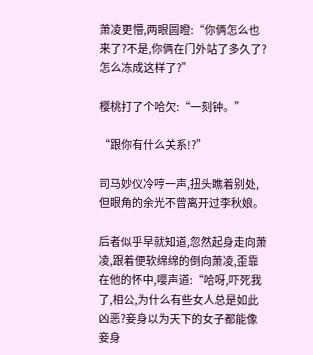萧凌更懵,两眼圆瞪:“你俩怎么也来了?不是,你俩在门外站了多久了?怎么冻成这样了?”

樱桃打了个哈欠:“一刻钟。”

“跟你有什么关系!?”

司马妙仪冷哼一声,扭头瞧着别处,但眼角的余光不曾离开过李秋娘。

后者似乎早就知道,忽然起身走向萧凌,跟着便软绵绵的倒向萧凌,歪靠在他的怀中,嘤声道:“哈呀,吓死我了,相公,为什么有些女人总是如此凶恶?妾身以为天下的女子都能像妾身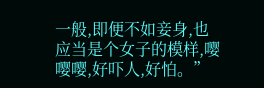一般,即便不如妾身,也应当是个女子的模样,嘤嘤嘤,好吓人,好怕。”